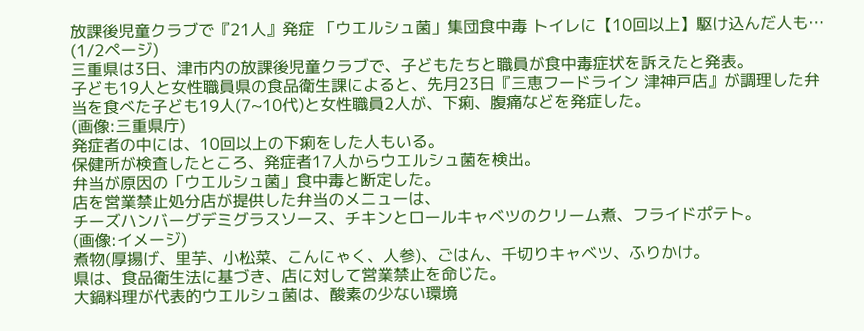放課後児童クラブで『21人』発症 「ウエルシュ菌」集団食中毒 トイレに【10回以上】駆け込んだ人も… (1/2ページ)
三重県は3日、津市内の放課後児童クラブで、子どもたちと職員が食中毒症状を訴えたと発表。
子ども19人と女性職員県の食品衛生課によると、先月23日『三恵フードライン 津神戸店』が調理した弁当を食べた子ども19人(7~10代)と女性職員2人が、下痢、腹痛などを発症した。
(画像:三重県庁)
発症者の中には、10回以上の下痢をした人もいる。
保健所が検査したところ、発症者17人からウエルシュ菌を検出。
弁当が原因の「ウエルシュ菌」食中毒と断定した。
店を営業禁止処分店が提供した弁当のメニューは、
チーズハンバーグデミグラスソース、チキンとロールキャベツのクリーム煮、フライドポテト。
(画像:イメージ)
煮物(厚揚げ、里芋、小松菜、こんにゃく、人参)、ごはん、千切りキャベツ、ふりかけ。
県は、食品衛生法に基づき、店に対して営業禁止を命じた。
大鍋料理が代表的ウエルシュ菌は、酸素の少ない環境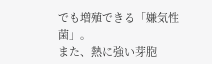でも増殖できる「嫌気性菌」。
また、熱に強い芽胞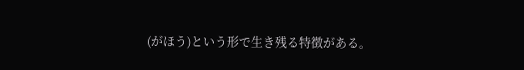(がほう)という形で生き残る特徴がある。